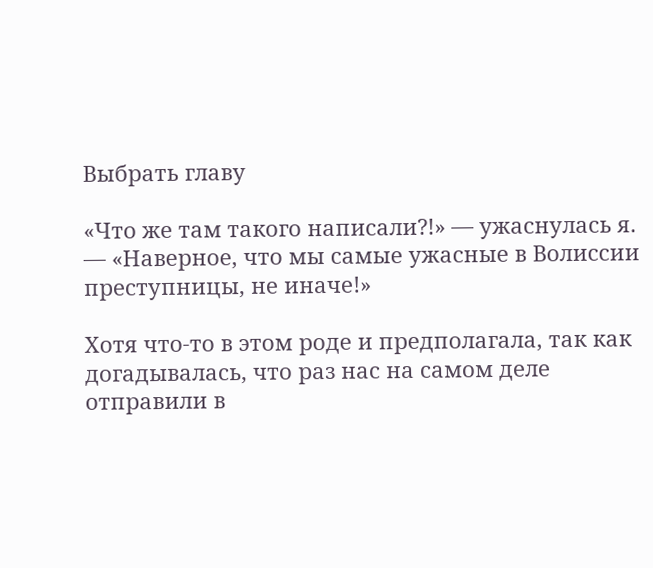Выбрать главу

«Что же там такого написали?!» — ужаснулась я. — «Наверное, что мы самые ужасные в Волиссии преступницы, не иначе!»

Хотя что-то в этом роде и предполагала, так как догадывалась, что раз нас на самом деле отправили в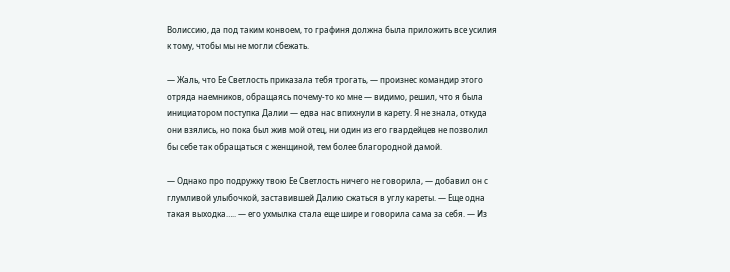Волиссию, да под таким конвоем, то графиня должна была приложить все усилия к тому, чтобы мы не могли сбежать.

— Жаль, что Ее Светлость приказала тебя трогать, — произнес командир этого отряда наемников, обращаясь почему-то ко мне — видимо, решил, что я была инициатором поступка Далии — едва нас впихнули в карету. Я не знала, откуда они взялись, но пока был жив мой отец, ни один из его гвардейцев не позволил бы себе так обращаться с женщиной, тем более благородной дамой.

— Однако про подружку твою Ее Светлость ничего не говорила, — добавил он с глумливой улыбочкой, заставившей Далию сжаться в углу кареты. — Еще одна такая выходка….. — его ухмылка стала еще шире и говорила сама за себя. — Из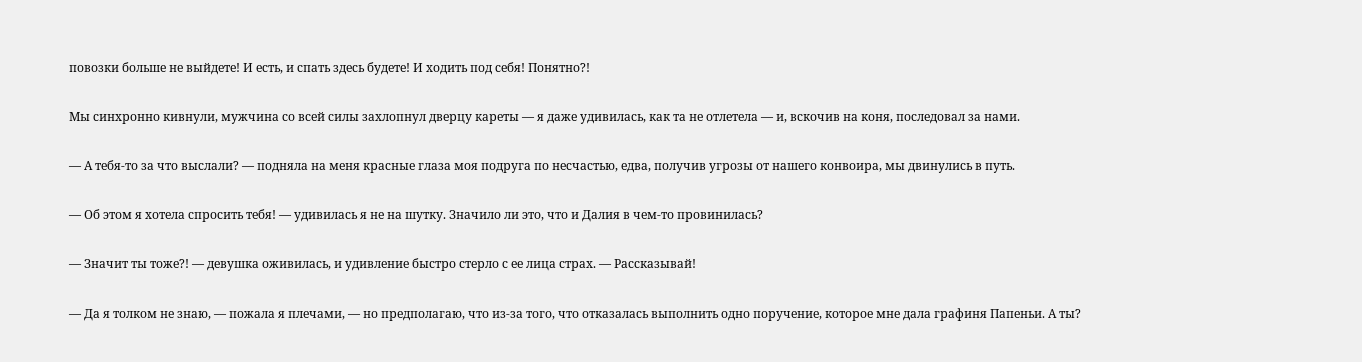повозки больше не выйдете! И есть, и спать здесь будете! И ходить под себя! Понятно?!

Мы синхронно кивнули, мужчина со всей силы захлопнул дверцу кареты — я даже удивилась, как та не отлетела — и, вскочив на коня, последовал за нами.

— А тебя-то за что выслали? — подняла на меня красные глаза моя подруга по несчастью, едва, получив угрозы от нашего конвоира, мы двинулись в путь.

— Об этом я хотела спросить тебя! — удивилась я не на шутку. Значило ли это, что и Далия в чем-то провинилась?

— Значит ты тоже?! — девушка оживилась, и удивление быстро стерло с ее лица страх. — Рассказывай!

— Да я толком не знаю, — пожала я плечами, — но предполагаю, что из-за того, что отказалась выполнить одно поручение, которое мне дала графиня Папеньи. А ты?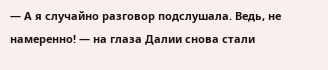— А я случайно разговор подслушала. Ведь, не намеренно! — на глаза Далии снова стали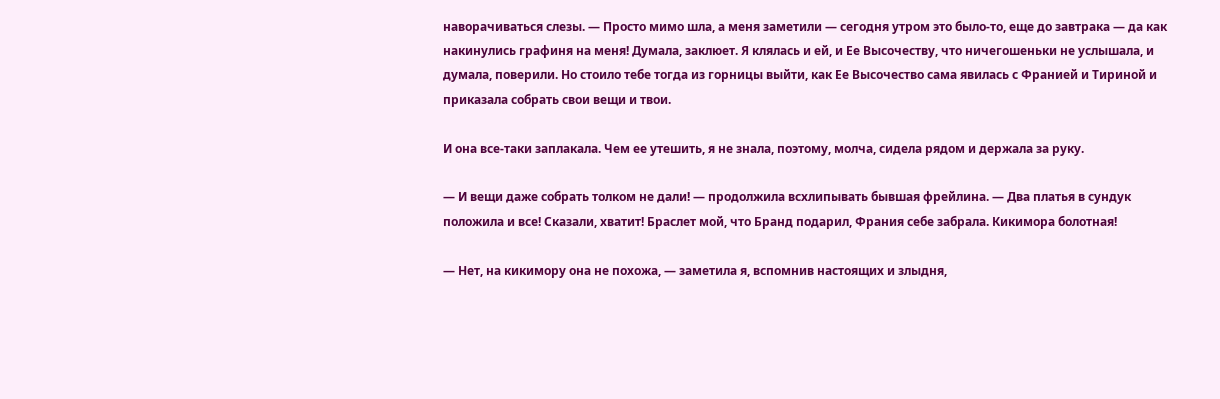наворачиваться слезы. — Просто мимо шла, а меня заметили — сегодня утром это было-то, еще до завтрака — да как накинулись графиня на меня! Думала, заклюет. Я клялась и ей, и Ее Высочеству, что ничегошеньки не услышала, и думала, поверили. Но стоило тебе тогда из горницы выйти, как Ее Высочество сама явилась с Франией и Тириной и приказала собрать свои вещи и твои.

И она все-таки заплакала. Чем ее утешить, я не знала, поэтому, молча, сидела рядом и держала за руку.

— И вещи даже собрать толком не дали! — продолжила всхлипывать бывшая фрейлина. — Два платья в сундук положила и все! Сказали, хватит! Браслет мой, что Бранд подарил, Франия себе забрала. Кикимора болотная!

— Нет, на кикимору она не похожа, — заметила я, вспомнив настоящих и злыдня,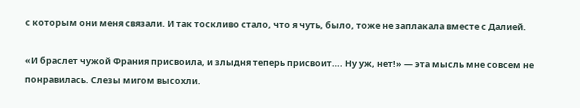с которым они меня связали. И так тоскливо стало, что я чуть, было, тоже не заплакала вместе с Далией.

«И браслет чужой Франия присвоила, и злыдня теперь присвоит…. Ну уж, нет!» — эта мысль мне совсем не понравилась. Слезы мигом высохли.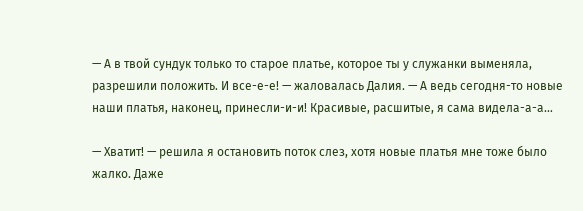— А в твой сундук только то старое платье, которое ты у служанки выменяла, разрешили положить. И все-е-е! — жаловалась Далия. — А ведь сегодня-то новые наши платья, наконец, принесли-и-и! Красивые, расшитые, я сама видела-а-а…

— Хватит! — решила я остановить поток слез, хотя новые платья мне тоже было жалко. Даже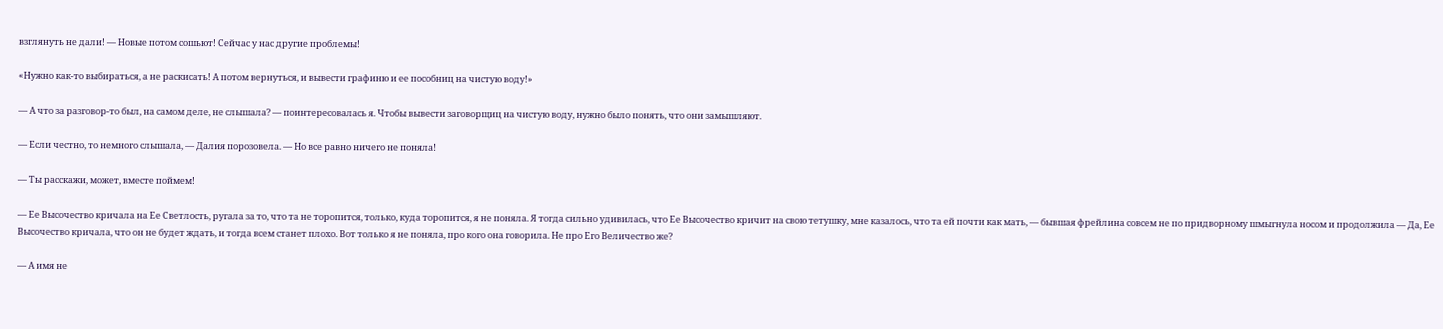взглянуть не дали! — Новые потом сошьют! Сейчас у нас другие проблемы!

«Нужно как-то выбираться, а не раскисать! А потом вернуться, и вывести графиню и ее пособниц на чистую воду!»

— А что за разговор-то был, на самом деле, не слышала? — поинтересовалась я. Чтобы вывести заговорщиц на чистую воду, нужно было понять, что они замышляют.

— Если честно, то немного слышала, — Далия порозовела. — Но все равно ничего не поняла!

— Ты расскажи, может, вместе поймем!

— Ее Высочество кричала на Ее Светлость, ругала за то, что та не торопится, только, куда торопится, я не поняла. Я тогда сильно удивилась, что Ее Высочество кричит на свою тетушку, мне казалось, что та ей почти как мать, — бывшая фрейлина совсем не по придворному шмыгнула носом и продолжила — Да, Ее Высочество кричала, что он не будет ждать, и тогда всем станет плохо. Вот только я не поняла, про кого она говорила. Не про Его Величество же?

— А имя не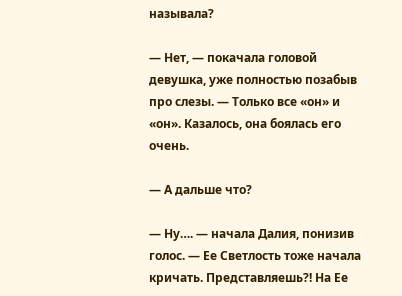называла?

— Нет, — покачала головой девушка, уже полностью позабыв про слезы. — Только все «он» и «он». Казалось, она боялась его очень.

— А дальше что?

— Ну…. — начала Далия, понизив голос. — Ее Светлость тоже начала кричать. Представляешь?! На Ее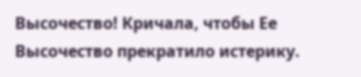Высочество! Кричала, чтобы Ее Высочество прекратило истерику.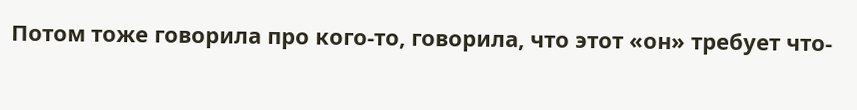Потом тоже говорила про кого-то, говорила, что этот «он» требует что-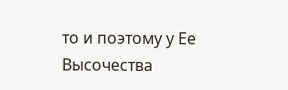то и поэтому у Ее Высочества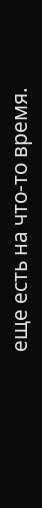еще есть на что-то время.